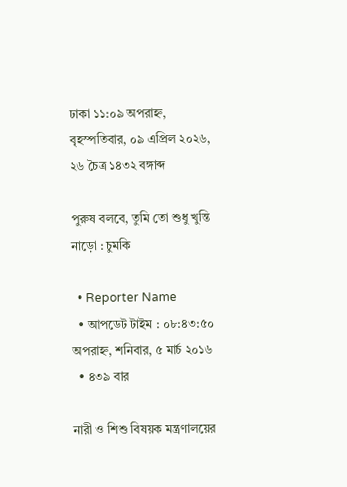ঢাকা ১১:০৯ অপরাহ্ন, বৃহস্পতিবার, ০৯ এপ্রিল ২০২৬, ২৬ চৈত্র ১৪৩২ বঙ্গাব্দ

পুরুষ বলবে, তুমি তো শুধু খুন্তি নাড়ো : চুমকি

  • Reporter Name
  • আপডেট টাইম : ০৮:৪৩:৫০ অপরাহ্ন, শনিবার, ৫ মার্চ ২০১৬
  • ৪৩৯ বার

নারী ও শিশু বিষয়ক মন্ত্রণালয়ের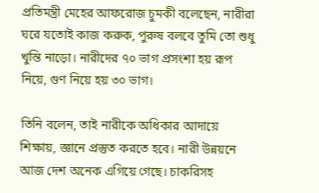প্রতিমন্ত্রী মেহের আফরোজ চুমকী বলেছেন, নারীরা ঘরে যতোই কাজ করুক, পুরুষ বলবে তুমি তো শুধু খুন্তি নাড়ো। নারীদের ৭০ ভাগ প্রসংশা হয় রূপ নিয়ে, গুণ নিয়ে হয় ৩০ ভাগ।

তিনি বলেন, তাই নারীকে অধিকার আদায়ে শিক্ষায়, জ্ঞানে প্রস্তুত করতে হবে। নারী উন্নয়নে আজ দেশ অনেক এগিয়ে গেছে। চাকরিসহ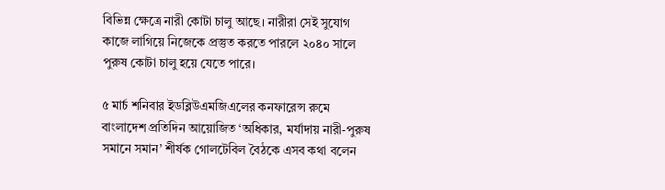বিভিন্ন ক্ষেত্রে নারী কোটা চালু আছে। নারীরা সেই সুযোগ কাজে লাগিয়ে নিজেকে প্রস্তুত করতে পারলে ২০৪০ সালে পুরুষ কোটা চালু হয়ে যেতে পারে।

৫ মার্চ শনিবার ইডব্লিউএমজিএলের কনফারেন্স রুমে বাংলাদেশ প্রতিদিন আয়োজিত ‘অধিকার, মর্যাদায় নারী-পুরুষ সমানে সমান’ শীর্ষক গোলটেবিল বৈঠকে এসব কথা বলেন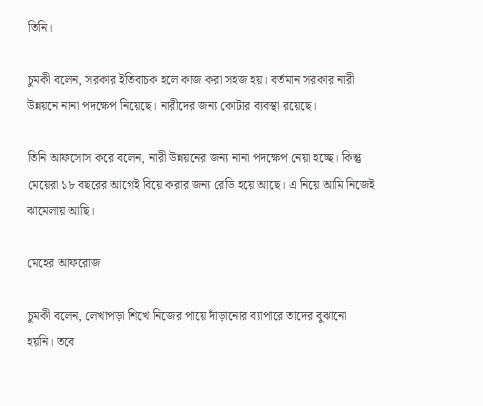তিনি।

চুমকী বলেন, সরকার ইতিবাচক হলে কাজ করা সহজ হয়। বর্তমান সরকার নারী উন্নয়নে নানা পদক্ষেপ নিয়েছে। নারীদের জন্য কোটার ব্যবস্থা রয়েছে।

তিনি আফসোস করে বলেন, নারী উন্নয়নের জন্য নানা পদক্ষেপ নেয়া হচ্ছে। কিন্তু মেয়েরা ১৮ বছরের আগেই বিয়ে করার জন্য রেডি হয়ে আছে। এ নিয়ে আমি নিজেই ঝামেলায় আছি।

মেহের আফরোজ

চুমকী বলেন, লেখাপড়া শিখে নিজের পায়ে দাঁড়ানোর ব্যাপারে তাদের বুঝানো হয়নি। তবে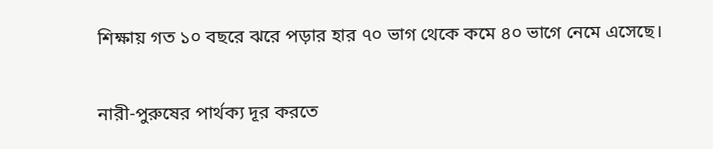শিক্ষায় গত ১০ বছরে ঝরে পড়ার হার ৭০ ভাগ থেকে কমে ৪০ ভাগে নেমে এসেছে।

নারী-পুরুষের পার্থক্য দূর করতে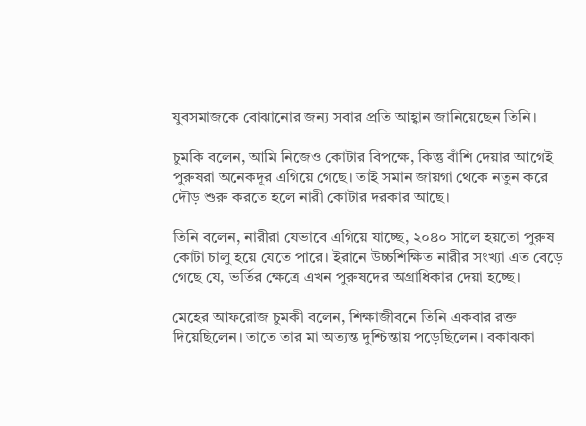যুবসমাজকে বোঝানোর জন্য সবার প্রতি আহ্বান জানিয়েছেন তিনি।

চুমকি বলেন, আমি নিজেও কোটার বিপক্ষে, কিন্তু বাঁশি দেয়ার আগেই পুরুষরা অনেকদূর এগিয়ে গেছে। তাই সমান জায়গা থেকে নতুন করে দৌড় শুরু করতে হলে নারী কোটার দরকার আছে।

তিনি বলেন, নারীরা যেভাবে এগিয়ে যাচ্ছে, ২০৪০ সালে হয়তো পুরুষ কোটা চালু হয়ে যেতে পারে। ইরানে উচ্চশিক্ষিত নারীর সংখ্যা এত বেড়ে গেছে যে, ভর্তির ক্ষেত্রে এখন পুরুষদের অগ্রাধিকার দেয়া হচ্ছে।

মেহের আফরোজ চুমকী বলেন, শিক্ষাজীবনে তিনি একবার রক্ত দিয়েছিলেন। তাতে তার মা অত্যন্ত দুশ্চিন্তায় পড়েছিলেন। বকাঝকা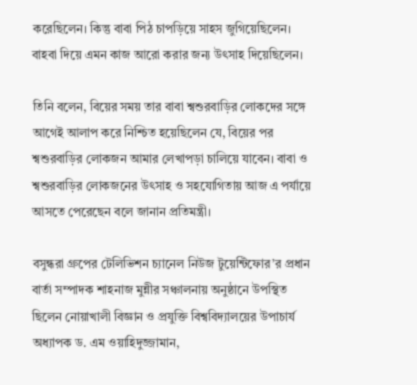করেছিলেন। কিন্তু বাবা পিঠ চাপড়িয়ে সাহস জুগিয়েছিলেন। বাহবা দিয়ে এমন কাজ আরো করার জন্য উৎসাহ দিয়েছিলেন।

তিনি বলেন, বিয়ের সময় তার বাবা শ্বশুরবাড়ির লোকদের সঙ্গে আগেই আলাপ করে নিশ্চিত হয়েছিলেন যে, বিয়ের পর শ্বশুরবাড়ির লোকজন আমার লেখাপড়া চালিয়ে যাবেন। বাবা ও শ্বশুরবাড়ির লোকজনের উৎসাহ ও সহযোগিতায় আজ এ পর্যায়ে আসতে পেরেছেন বলে জানান প্রতিমন্ত্রী।

বসুন্ধরা গ্রুপের টেলিভিশন চ্যানেল নিউজ টুয়েন্টিফোর’র প্রধান বার্তা সম্পাদক শাহনাজ মুন্নীর সঞ্চালনায় অনুষ্ঠানে উপস্থিত ছিলেন নোয়াখালী বিজ্ঞান ও প্রযুক্তি বিশ্ববিদ্যালয়ের উপাচার্য অধ্যাপক ড. এম ওয়াহিদুজ্জামান,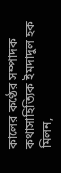কালের কণ্ঠের সম্পাদক কথাসাহিত্যিক ইমদাদুল হক মিলন,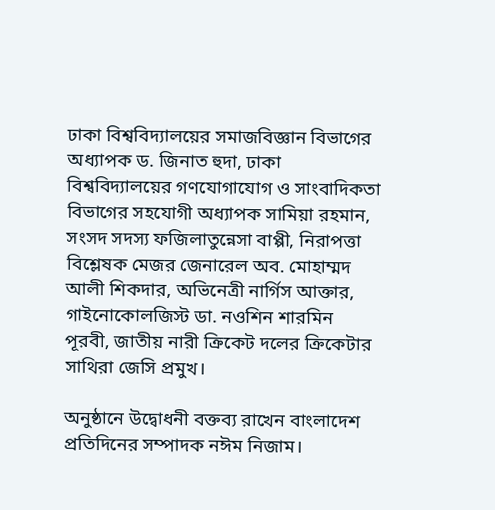ঢাকা বিশ্ববিদ্যালয়ের সমাজবিজ্ঞান বিভাগের অধ্যাপক ড. জিনাত হুদা, ঢাকা বিশ্ববিদ্যালয়ের গণযোগাযোগ ও সাংবাদিকতা বিভাগের সহযোগী অধ্যাপক সামিয়া রহমান, সংসদ সদস্য ফজিলাতুন্নেসা বাপ্পী, নিরাপত্তা বিশ্লেষক মেজর জেনারেল অব. মোহাম্মদ আলী শিকদার, অভিনেত্রী নার্গিস আক্তার, গাইনোকোলজিস্ট ডা. নওশিন শারমিন পূরবী, জাতীয় নারী ক্রিকেট দলের ক্রিকেটার সাথিরা জেসি প্রমুখ।

অনুষ্ঠানে উদ্বোধনী বক্তব্য রাখেন বাংলাদেশ প্রতিদিনের সম্পাদক নঈম নিজাম।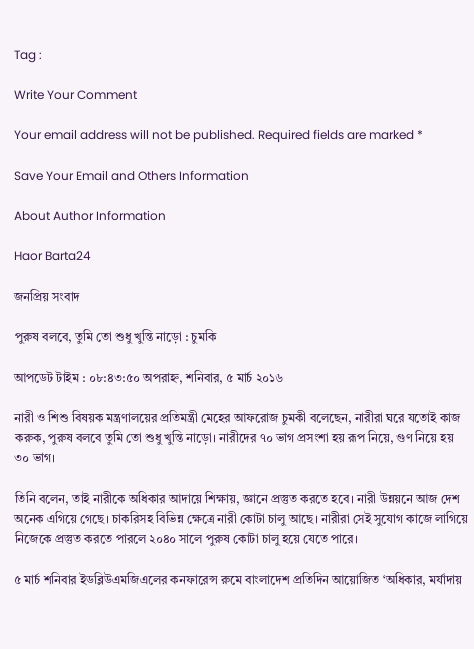Tag :

Write Your Comment

Your email address will not be published. Required fields are marked *

Save Your Email and Others Information

About Author Information

Haor Barta24

জনপ্রিয় সংবাদ

পুরুষ বলবে, তুমি তো শুধু খুন্তি নাড়ো : চুমকি

আপডেট টাইম : ০৮:৪৩:৫০ অপরাহ্ন, শনিবার, ৫ মার্চ ২০১৬

নারী ও শিশু বিষয়ক মন্ত্রণালয়ের প্রতিমন্ত্রী মেহের আফরোজ চুমকী বলেছেন, নারীরা ঘরে যতোই কাজ করুক, পুরুষ বলবে তুমি তো শুধু খুন্তি নাড়ো। নারীদের ৭০ ভাগ প্রসংশা হয় রূপ নিয়ে, গুণ নিয়ে হয় ৩০ ভাগ।

তিনি বলেন, তাই নারীকে অধিকার আদায়ে শিক্ষায়, জ্ঞানে প্রস্তুত করতে হবে। নারী উন্নয়নে আজ দেশ অনেক এগিয়ে গেছে। চাকরিসহ বিভিন্ন ক্ষেত্রে নারী কোটা চালু আছে। নারীরা সেই সুযোগ কাজে লাগিয়ে নিজেকে প্রস্তুত করতে পারলে ২০৪০ সালে পুরুষ কোটা চালু হয়ে যেতে পারে।

৫ মার্চ শনিবার ইডব্লিউএমজিএলের কনফারেন্স রুমে বাংলাদেশ প্রতিদিন আয়োজিত ‘অধিকার, মর্যাদায়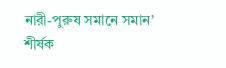নারী-পুরুষ সমানে সমান’ শীর্ষক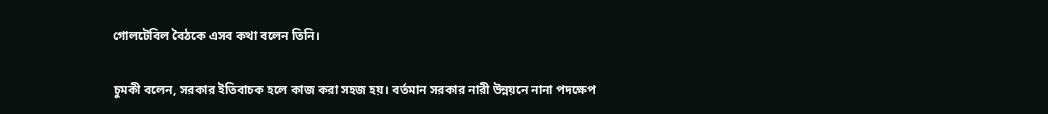গোলটেবিল বৈঠকে এসব কথা বলেন তিনি।

চুমকী বলেন, সরকার ইতিবাচক হলে কাজ করা সহজ হয়। বর্তমান সরকার নারী উন্নয়নে নানা পদক্ষেপ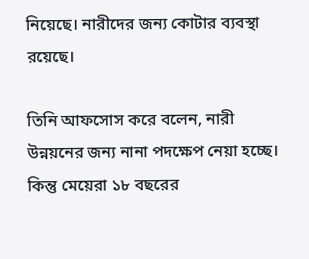নিয়েছে। নারীদের জন্য কোটার ব্যবস্থা রয়েছে।

তিনি আফসোস করে বলেন, নারী উন্নয়নের জন্য নানা পদক্ষেপ নেয়া হচ্ছে। কিন্তু মেয়েরা ১৮ বছরের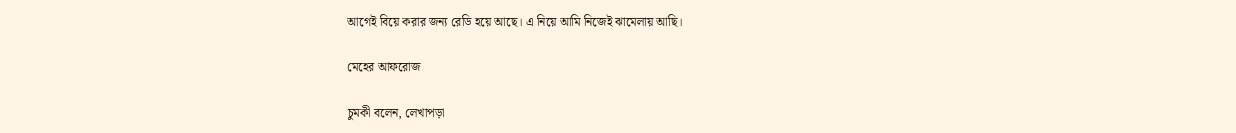আগেই বিয়ে করার জন্য রেডি হয়ে আছে। এ নিয়ে আমি নিজেই ঝামেলায় আছি।

মেহের আফরোজ

চুমকী বলেন, লেখাপড়া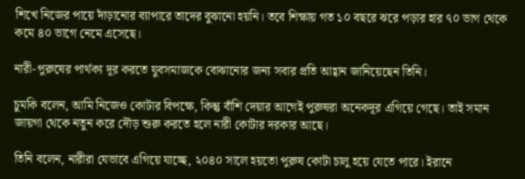শিখে নিজের পায়ে দাঁড়ানোর ব্যাপারে তাদের বুঝানো হয়নি। তবে শিক্ষায় গত ১০ বছরে ঝরে পড়ার হার ৭০ ভাগ থেকে কমে ৪০ ভাগে নেমে এসেছে।

নারী-পুরুষের পার্থক্য দূর করতে যুবসমাজকে বোঝানোর জন্য সবার প্রতি আহ্বান জানিয়েছেন তিনি।

চুমকি বলেন, আমি নিজেও কোটার বিপক্ষে, কিন্তু বাঁশি দেয়ার আগেই পুরুষরা অনেকদূর এগিয়ে গেছে। তাই সমান জায়গা থেকে নতুন করে দৌড় শুরু করতে হলে নারী কোটার দরকার আছে।

তিনি বলেন, নারীরা যেভাবে এগিয়ে যাচ্ছে, ২০৪০ সালে হয়তো পুরুষ কোটা চালু হয়ে যেতে পারে। ইরানে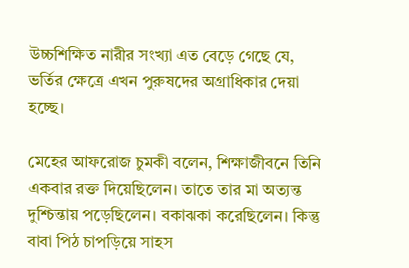উচ্চশিক্ষিত নারীর সংখ্যা এত বেড়ে গেছে যে, ভর্তির ক্ষেত্রে এখন পুরুষদের অগ্রাধিকার দেয়া হচ্ছে।

মেহের আফরোজ চুমকী বলেন, শিক্ষাজীবনে তিনি একবার রক্ত দিয়েছিলেন। তাতে তার মা অত্যন্ত দুশ্চিন্তায় পড়েছিলেন। বকাঝকা করেছিলেন। কিন্তু বাবা পিঠ চাপড়িয়ে সাহস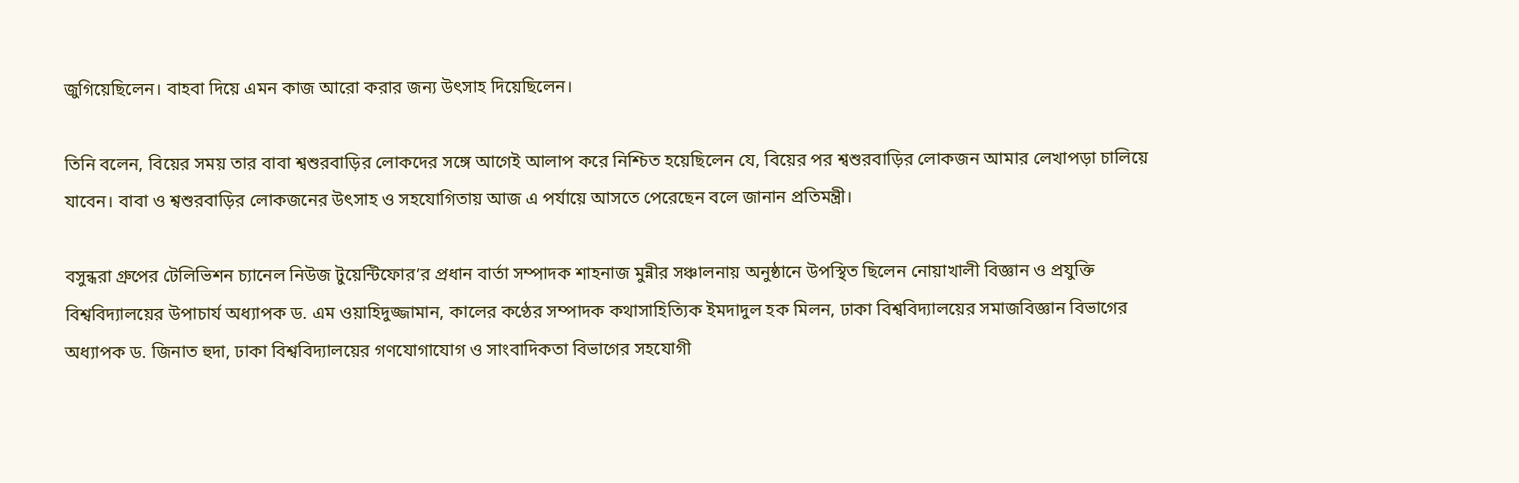জুগিয়েছিলেন। বাহবা দিয়ে এমন কাজ আরো করার জন্য উৎসাহ দিয়েছিলেন।

তিনি বলেন, বিয়ের সময় তার বাবা শ্বশুরবাড়ির লোকদের সঙ্গে আগেই আলাপ করে নিশ্চিত হয়েছিলেন যে, বিয়ের পর শ্বশুরবাড়ির লোকজন আমার লেখাপড়া চালিয়ে যাবেন। বাবা ও শ্বশুরবাড়ির লোকজনের উৎসাহ ও সহযোগিতায় আজ এ পর্যায়ে আসতে পেরেছেন বলে জানান প্রতিমন্ত্রী।

বসুন্ধরা গ্রুপের টেলিভিশন চ্যানেল নিউজ টুয়েন্টিফোর’র প্রধান বার্তা সম্পাদক শাহনাজ মুন্নীর সঞ্চালনায় অনুষ্ঠানে উপস্থিত ছিলেন নোয়াখালী বিজ্ঞান ও প্রযুক্তি বিশ্ববিদ্যালয়ের উপাচার্য অধ্যাপক ড. এম ওয়াহিদুজ্জামান, কালের কণ্ঠের সম্পাদক কথাসাহিত্যিক ইমদাদুল হক মিলন, ঢাকা বিশ্ববিদ্যালয়ের সমাজবিজ্ঞান বিভাগের অধ্যাপক ড. জিনাত হুদা, ঢাকা বিশ্ববিদ্যালয়ের গণযোগাযোগ ও সাংবাদিকতা বিভাগের সহযোগী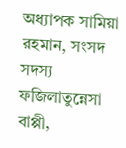অধ্যাপক সামিয়া রহমান, সংসদ সদস্য ফজিলাতুন্নেসা বাপ্পী,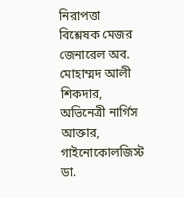নিরাপত্তা বিশ্লেষক মেজর জেনারেল অব. মোহাম্মদ আলী শিকদার, অভিনেত্রী নার্গিস আক্তার, গাইনোকোলজিস্ট ডা.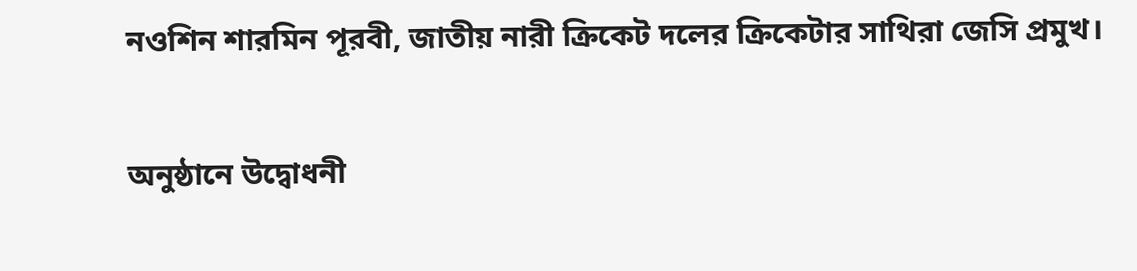নওশিন শারমিন পূরবী, জাতীয় নারী ক্রিকেট দলের ক্রিকেটার সাথিরা জেসি প্রমুখ।

অনুষ্ঠানে উদ্বোধনী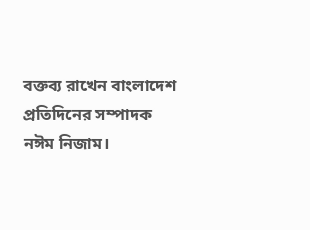বক্তব্য রাখেন বাংলাদেশ প্রতিদিনের সম্পাদক নঈম নিজাম।